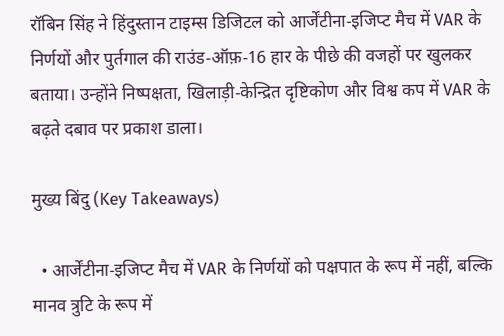रॉबिन सिंह ने हिंदुस्तान टाइम्स डिजिटल को आर्जेंटीना‑इजिप्ट मैच में VAR के निर्णयों और पुर्तगाल की राउंड‑ऑफ़‑16 हार के पीछे की वजहों पर खुलकर बताया। उन्होंने निष्पक्षता, खिलाड़ी‑केन्द्रित दृष्टिकोण और विश्व कप में VAR के बढ़ते दबाव पर प्रकाश डाला।

मुख्य बिंदु (Key Takeaways)

  • आर्जेंटीना‑इजिप्ट मैच में VAR के निर्णयों को पक्षपात के रूप में नहीं, बल्कि मानव त्रुटि के रूप में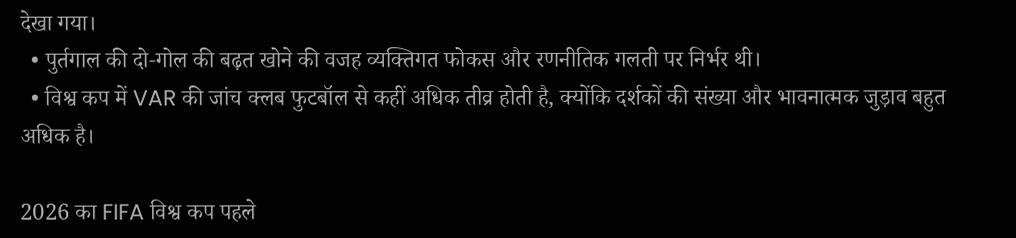देखा गया।
  • पुर्तगाल की दो‑गोल की बढ़त खोने की वजह व्यक्तिगत फोकस और रणनीतिक गलती पर निर्भर थी।
  • विश्व कप में VAR की जांच क्लब फुटबॉल से कहीं अधिक तीव्र होती है, क्योंकि दर्शकों की संख्या और भावनात्मक जुड़ाव बहुत अधिक है।

2026 का FIFA विश्व कप पहले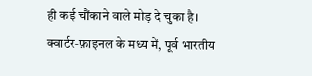ही कई चौंकाने वाले मोड़ दे चुका है। क्वार्टर‑फ़ाइनल के मध्य में, पूर्व भारतीय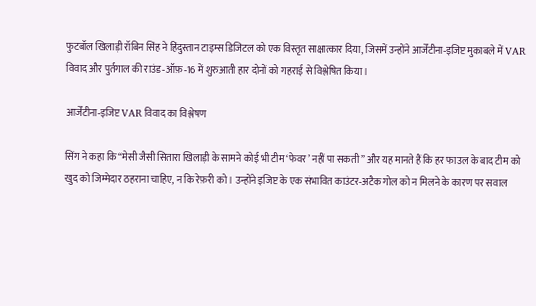फुटबॉल खिलाड़ी रॉबिन सिंह ने हिंदुस्तान टाइम्स डिजिटल को एक विस्तृत साक्षात्कार दिया, जिसमें उन्होंने आर्जेंटीना‑इजिप्ट मुकाबले में VAR विवाद और पुर्तगाल की राउंड‑ऑफ़‑16 में शुरुआती हार दोनों को गहराई से विश्लेषित किया।

आर्जेंटीना‑इजिप्ट VAR विवाद का विश्लेषण

सिंग ने कहा कि “मेसी जैसी सितारा खिलाड़ी के सामने कोई भी टीम ‘फेवर’ नहीं पा सकती” और यह मानते हैं कि हर फाउल के बाद टीम को खुद को जिम्मेदार ठहराना चाहिए, न कि रेफ़री को। उन्होंने इजिप्ट के एक संभावित काउंटर‑अटैक गोल को न मिलने के कारण पर सवाल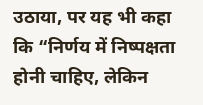उठाया, पर यह भी कहा कि “निर्णय में निष्पक्षता होनी चाहिए, लेकिन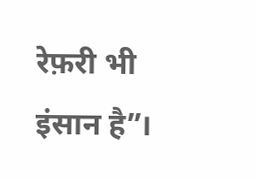रेफ़री भी इंसान है”।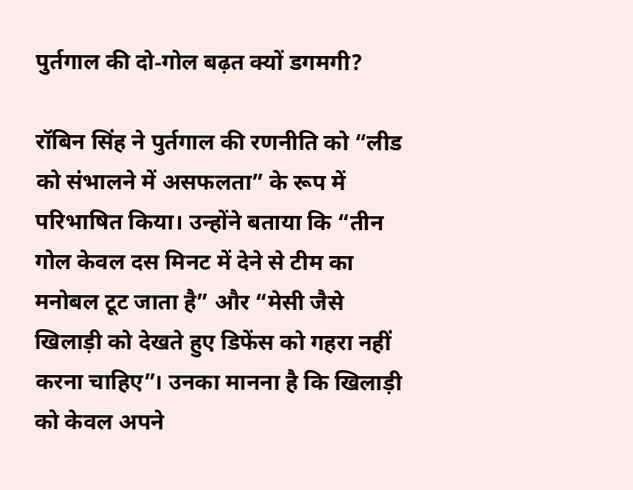पुर्तगाल की दो‑गोल बढ़त क्यों डगमगी?

रॉबिन सिंह ने पुर्तगाल की रणनीति को “लीड को संभालने में असफलता” के रूप में परिभाषित किया। उन्होंने बताया कि “तीन गोल केवल दस मिनट में देने से टीम का मनोबल टूट जाता है” और “मेसी जैसे खिलाड़ी को देखते हुए डिफेंस को गहरा नहीं करना चाहिए”। उनका मानना है कि खिलाड़ी को केवल अपने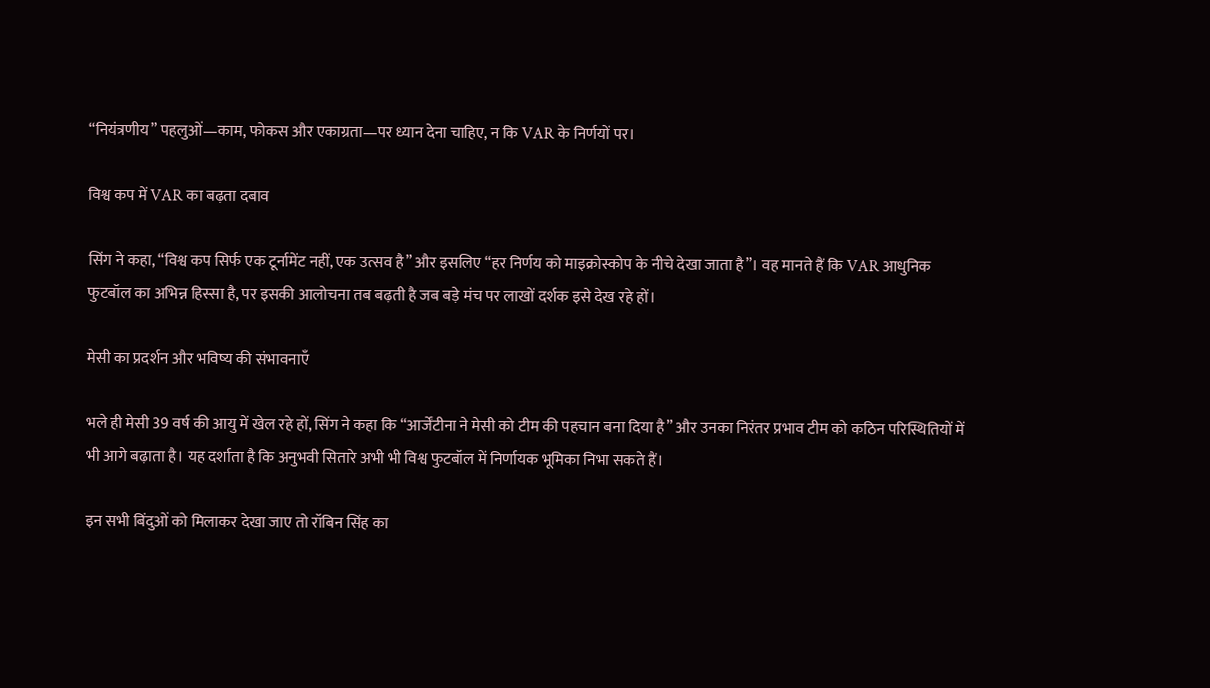“नियंत्रणीय” पहलुओं—काम, फोकस और एकाग्रता—पर ध्यान देना चाहिए, न कि VAR के निर्णयों पर।

विश्व कप में VAR का बढ़ता दबाव

सिंग ने कहा, “विश्व कप सिर्फ एक टूर्नामेंट नहीं, एक उत्सव है” और इसलिए “हर निर्णय को माइक्रोस्कोप के नीचे देखा जाता है”। वह मानते हैं कि VAR आधुनिक फुटबॉल का अभिन्न हिस्सा है, पर इसकी आलोचना तब बढ़ती है जब बड़े मंच पर लाखों दर्शक इसे देख रहे हों।

मेसी का प्रदर्शन और भविष्य की संभावनाएँ

भले ही मेसी 39 वर्ष की आयु में खेल रहे हों, सिंग ने कहा कि “आर्जेंटीना ने मेसी को टीम की पहचान बना दिया है” और उनका निरंतर प्रभाव टीम को कठिन परिस्थितियों में भी आगे बढ़ाता है। यह दर्शाता है कि अनुभवी सितारे अभी भी विश्व फुटबॉल में निर्णायक भूमिका निभा सकते हैं।

इन सभी बिंदुओं को मिलाकर देखा जाए तो रॉबिन सिंह का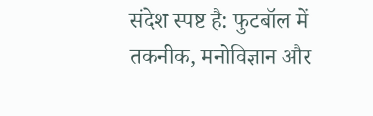संदेश स्पष्ट है: फुटबॉल में तकनीक, मनोविज्ञान और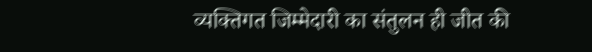व्यक्तिगत जिम्मेदारी का संतुलन ही जीत की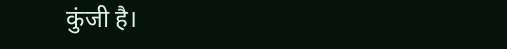कुंजी है।